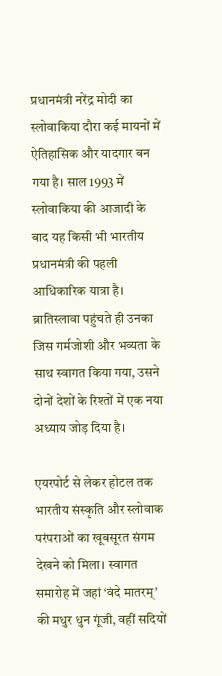प्रधानमंत्री नरेंद्र मोदी का स्लोवाकिया दौरा कई मायनों में ऐतिहासिक और यादगार बन गया है। साल 1993 में स्लोवाकिया की आजादी के बाद यह किसी भी भारतीय प्रधानमंत्री की पहली आधिकारिक यात्रा है। ब्रातिस्लावा पहुंचते ही उनका जिस गर्मजोशी और भव्यता के साथ स्वागत किया गया, उसने दोनों देशों के रिश्तों में एक नया अध्याय जोड़ दिया है।

एयरपोर्ट से लेकर होटल तक भारतीय संस्कृति और स्लोवाक परंपराओं का खूबसूरत संगम देखने को मिला। स्वागत समारोह में जहां ‘वंदे मातरम्’ की मधुर धुन गूंजी, वहीं सदियों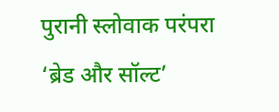पुरानी स्लोवाक परंपरा ‘ब्रेड और सॉल्ट’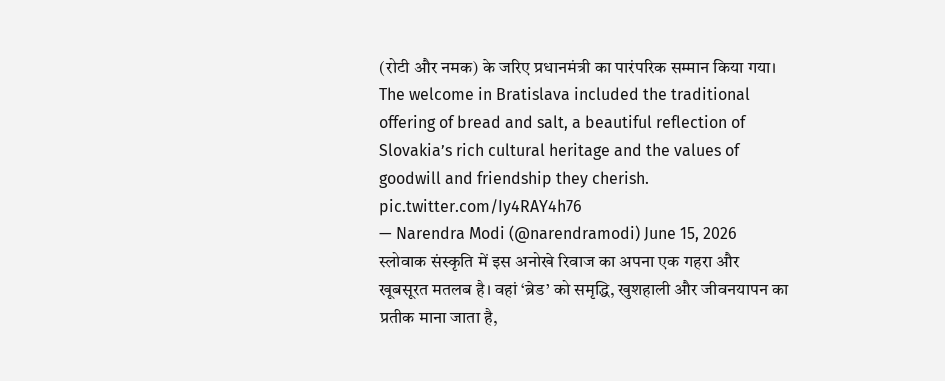(रोटी और नमक) के जरिए प्रधानमंत्री का पारंपरिक सम्मान किया गया।
The welcome in Bratislava included the traditional offering of bread and salt, a beautiful reflection of Slovakia’s rich cultural heritage and the values of goodwill and friendship they cherish. pic.twitter.com/Iy4RAY4h76
— Narendra Modi (@narendramodi) June 15, 2026
स्लोवाक संस्कृति में इस अनोखे रिवाज का अपना एक गहरा और खूबसूरत मतलब है। वहां ‘ब्रेड’ को समृद्धि, खुशहाली और जीवनयापन का प्रतीक माना जाता है,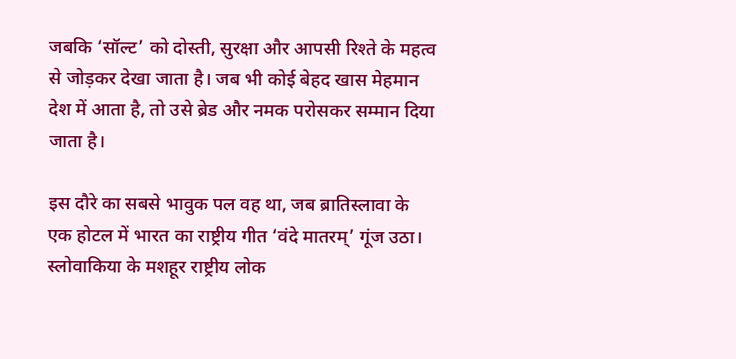जबकि ‘सॉल्ट’ को दोस्ती, सुरक्षा और आपसी रिश्ते के महत्व से जोड़कर देखा जाता है। जब भी कोई बेहद खास मेहमान देश में आता है, तो उसे ब्रेड और नमक परोसकर सम्मान दिया जाता है।

इस दौरे का सबसे भावुक पल वह था, जब ब्रातिस्लावा के एक होटल में भारत का राष्ट्रीय गीत ‘वंदे मातरम्’ गूंज उठा। स्लोवाकिया के मशहूर राष्ट्रीय लोक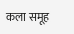कला समूह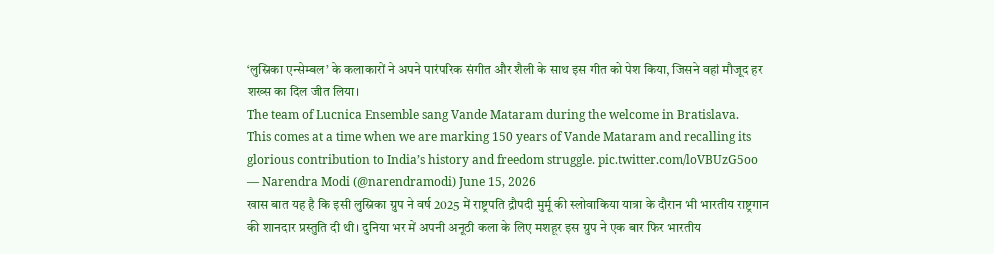‘लुस्निका एन्सेम्बल’ के कलाकारों ने अपने पारंपरिक संगीत और शैली के साथ इस गीत को पेश किया, जिसने वहां मौजूद हर शख्स का दिल जीत लिया।
The team of Lucnica Ensemble sang Vande Mataram during the welcome in Bratislava.
This comes at a time when we are marking 150 years of Vande Mataram and recalling its glorious contribution to India’s history and freedom struggle. pic.twitter.com/loVBUzG5oo
— Narendra Modi (@narendramodi) June 15, 2026
खास बात यह है कि इसी लुस्निका ग्रुप ने वर्ष 2025 में राष्ट्रपति द्रौपदी मुर्मू की स्लोवाकिया यात्रा के दौरान भी भारतीय राष्ट्रगान की शानदार प्रस्तुति दी थी। दुनिया भर में अपनी अनूठी कला के लिए मशहूर इस ग्रुप ने एक बार फिर भारतीय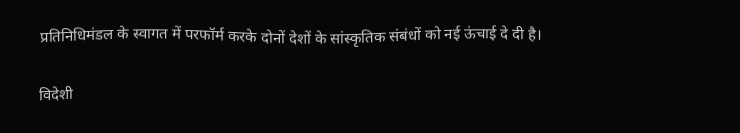प्रतिनिधिमंडल के स्वागत में परफॉर्म करके दोनों देशों के सांस्कृतिक संबंधों को नई ऊंचाई दे दी है।

विदेशी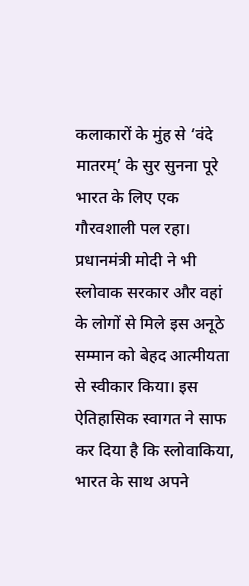कलाकारों के मुंह से ‘वंदे मातरम्’ के सुर सुनना पूरे भारत के लिए एक गौरवशाली पल रहा। प्रधानमंत्री मोदी ने भी स्लोवाक सरकार और वहां के लोगों से मिले इस अनूठे सम्मान को बेहद आत्मीयता से स्वीकार किया। इस ऐतिहासिक स्वागत ने साफ कर दिया है कि स्लोवाकिया, भारत के साथ अपने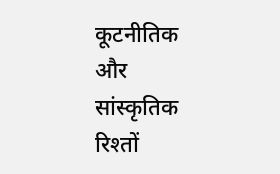कूटनीतिक और सांस्कृतिक रिश्तों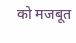को मजबूत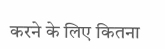करने के लिए कितना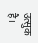उत्सुक है।